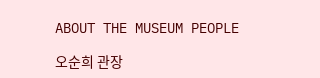ABOUT THE MUSEUM PEOPLE

오순희 관장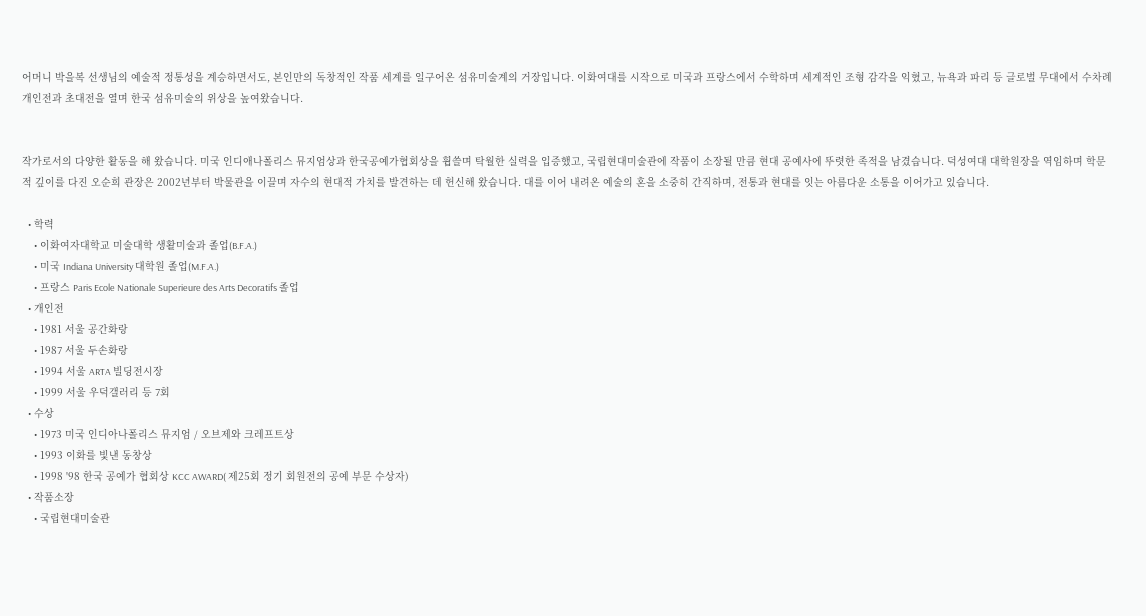어머니 박을복 선생님의 예술적 정통성을 계승하면서도, 본인만의 독창적인 작품 세계를 일구어온 섬유미술계의 거장입니다. 이화여대를 시작으로 미국과 프랑스에서 수학하며 세계적인 조형 감각을 익혔고, 뉴욕과 파리 등 글로벌 무대에서 수차례 개인전과 초대전을 열며 한국 섬유미술의 위상을 높여왔습니다.


작가로서의 다양한 활동을 해 왔습니다. 미국 인디애나폴리스 뮤지엄상과 한국공예가협회상을 휩쓸며 탁월한 실력을 입증했고, 국립현대미술관에 작품이 소장될 만큼 현대 공예사에 뚜렷한 족적을 남겼습니다. 덕성여대 대학원장을 역임하며 학문적 깊이를 다진 오순희 관장은 2002년부터 박물관을 이끌며 자수의 현대적 가치를 발견하는 데 헌신해 왔습니다. 대를 이어 내려온 예술의 혼을 소중히 간직하며, 전통과 현대를 잇는 아름다운 소통을 이어가고 있습니다.

  • 학력
    • 이화여자대학교 미술대학 생활미술과 졸업(B.F.A.)
    • 미국 Indiana University 대학원 졸업(M.F.A.)
    • 프랑스 Paris Ecole Nationale Superieure des Arts Decoratifs 졸업
  • 개인전
    • 1981 서울 공간화랑
    • 1987 서울 두손화랑
    • 1994 서울 ARTA 빌딩전시장
    • 1999 서울 우덕갤러리 등 7회
  • 수상
    • 1973 미국 인디아나폴리스 뮤지엄 / 오브제와 크레프트상
    • 1993 이화를 빛낸 동창상
    • 1998 '98 한국 공예가 협회상 KCC AWARD( 제25회 정기 회원전의 공예 부문 수상자)
  • 작품소장
    • 국립현대미술관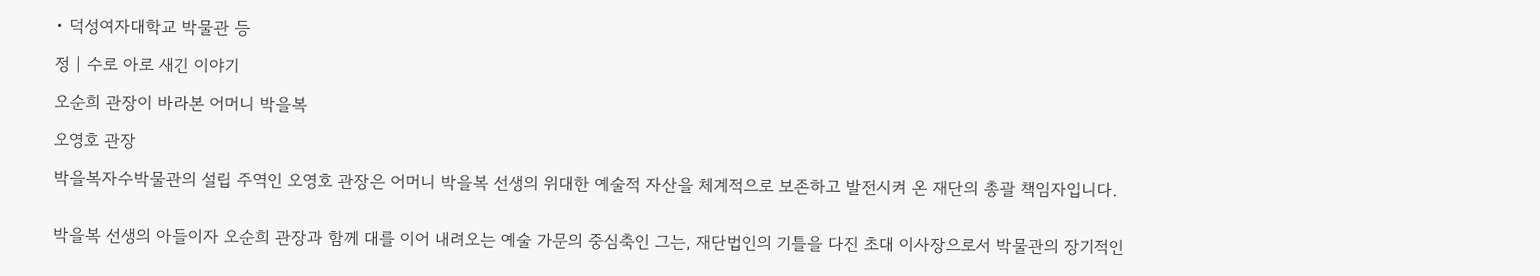• 덕성여자대학교 박물관 등

정 | 수로 아로 새긴 이야기

오순희 관장이 바라본 어머니 박을복

오영호 관장

박을복자수박물관의 설립 주역인 오영호 관장은 어머니 박을복 선생의 위대한 예술적 자산을 체계적으로 보존하고 발전시켜 온 재단의 총괄 책임자입니다.


박을복 선생의 아들이자 오순희 관장과 함께 대를 이어 내려오는 예술 가문의 중심축인 그는, 재단법인의 기틀을 다진 초대 이사장으로서 박물관의 장기적인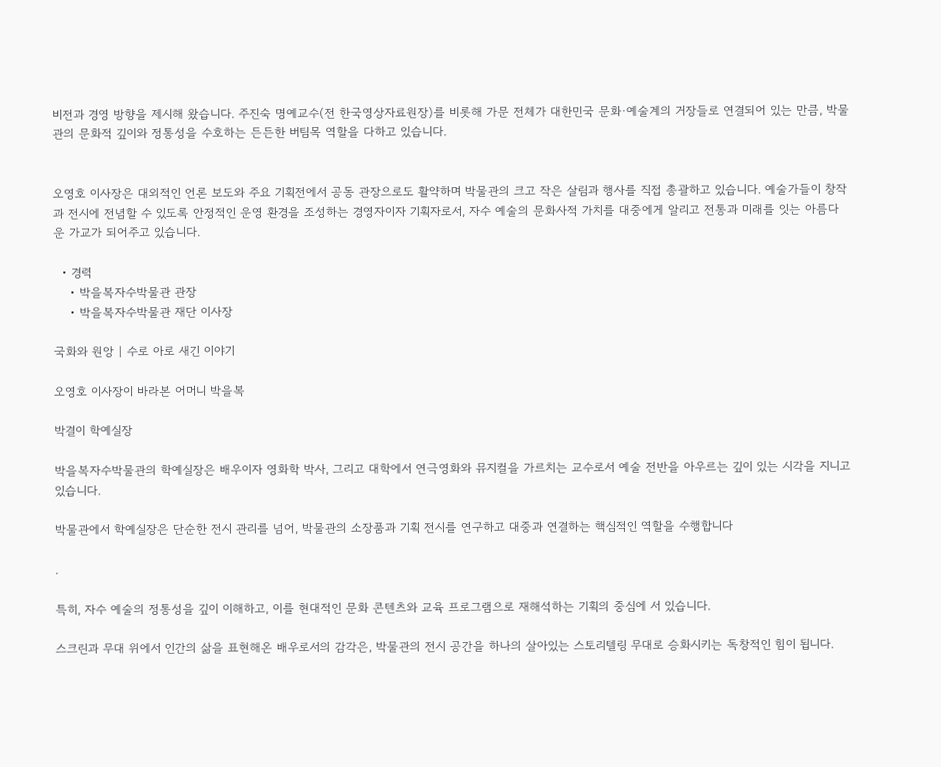비전과 경영 방향을 제시해 왔습니다. 주진숙 명예교수(전 한국영상자료원장)를 비롯해 가문 전체가 대한민국 문화·예술계의 거장들로 연결되어 있는 만큼, 박물관의 문화적 깊이와 정통성을 수호하는 든든한 버팀목 역할을 다하고 있습니다.


오영호 이사장은 대외적인 언론 보도와 주요 기획전에서 공동 관장으로도 활약하며 박물관의 크고 작은 살림과 행사를 직접 총괄하고 있습니다. 예술가들이 창작과 전시에 전념할 수 있도록 안정적인 운영 환경을 조성하는 경영자이자 기획자로서, 자수 예술의 문화사적 가치를 대중에게 알리고 전통과 미래를 잇는 아름다운 가교가 되어주고 있습니다.

  • 경력
    • 박을복자수박물관 관장
    • 박을복자수박물관 재단 이사장

국화와 원앙 | 수로 아로 새긴 이야기

오영호 이사장이 바라본 어머니 박을복

박결이 학예실장

박을복자수박물관의 학예실장은 배우이자 영화학 박사, 그리고 대학에서 연극영화와 뮤지컬을 가르치는 교수로서 예술 전반을 아우르는 깊이 있는 시각을 지니고 있습니다.

박물관에서 학예실장은 단순한 전시 관리를 넘어, 박물관의 소장품과 기획 전시를 연구하고 대중과 연결하는 핵심적인 역할을 수행합니다

.

특히, 자수 예술의 정통성을 깊이 이해하고, 이를 현대적인 문화 콘텐츠와 교육 프로그램으로 재해석하는 기획의 중심에 서 있습니다.

스크린과 무대 위에서 인간의 삶을 표현해온 배우로서의 감각은, 박물관의 전시 공간을 하나의 살아있는 스토리텔링 무대로 승화시키는 독창적인 힘이 됩니다.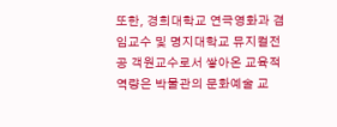또한, 경희대학교 연극영화과 겸임교수 및 명지대학교 뮤지컬전공 객원교수로서 쌓아온 교육적 역량은 박물관의 문화예술 교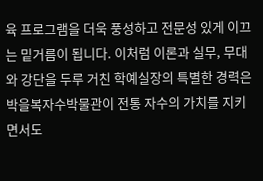육 프로그램을 더욱 풍성하고 전문성 있게 이끄는 밑거름이 됩니다. 이처럼 이론과 실무, 무대와 강단을 두루 거친 학예실장의 특별한 경력은 박을복자수박물관이 전통 자수의 가치를 지키면서도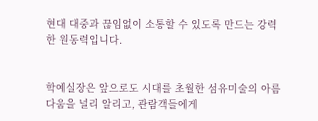현대 대중과 끊임없이 소통할 수 있도록 만드는 강력한 원동력입니다.


학예실장은 앞으로도 시대를 초월한 섬유미술의 아름다움을 널리 알리고, 관람객들에게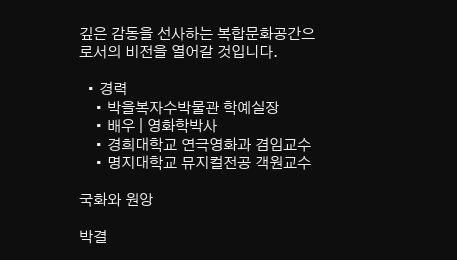깊은 감동을 선사하는 복합문화공간으로서의 비전을 열어갈 것입니다.

  • 경력
    • 박을복자수박물관 학예실장
    • 배우 | 영화학박사
    • 경희대학교 연극영화과 겸임교수
    • 명지대학교 뮤지컬전공 객원교수

국화와 원앙

박결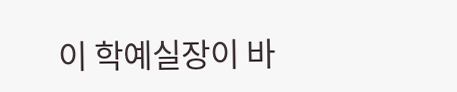이 학예실장이 바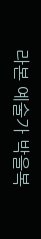라본 예술가 박을복